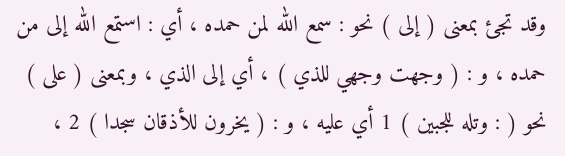وقد تجئ بمعنى ( إلى ) نحو : سمع الله لمن حمده ، أي : استمع الله إلى من حمده ، و : ( وجهت وجهي للذي ) ، أي إلى الذي ، وبمعنى ( على ) نحو ( : وتله للجبين ) 1 أي عليه ، و : ( يخرون للأذقان سجدا ) 2 ،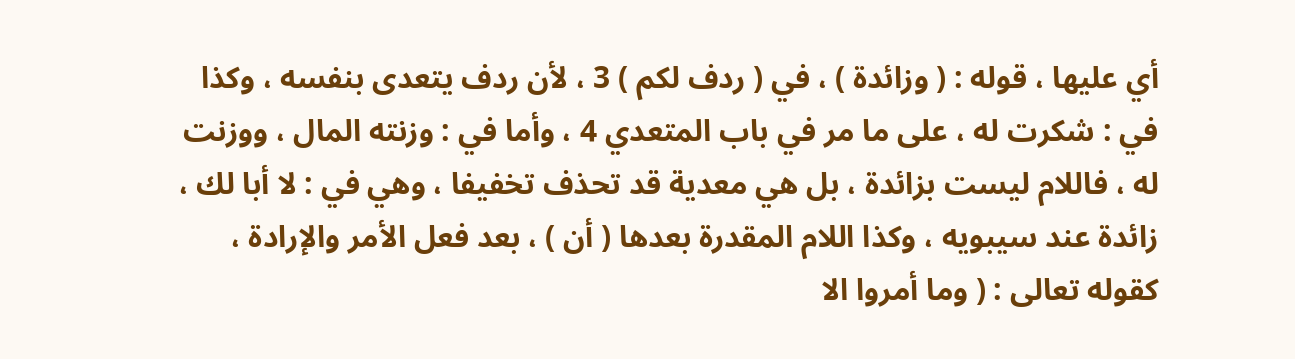أي عليها ، قوله : ( وزائدة ) ، في ( ردف لكم ) 3 ، لأن ردف يتعدى بنفسه ، وكذا في : شكرت له ، على ما مر في باب المتعدي 4 ، وأما في : وزنته المال ، ووزنت له ، فاللام ليست بزائدة ، بل هي معدية قد تحذف تخفيفا ، وهي في : لا أبا لك ، زائدة عند سيبويه ، وكذا اللام المقدرة بعدها ( أن ) ، بعد فعل الأمر والإرادة ، كقوله تعالى : ( وما أمروا الا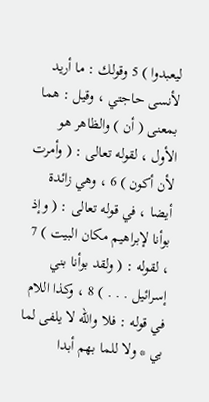ليعبدوا ) 5 وقولك : ما أريد لأنسى حاجتي ، وقيل : هما بمعنى ( أن ) والظاهر هو الأول ، لقوله تعالى : ( وأمرت لأن أكون ) 6 ، وهي زائدة أيضا ، في قوله تعالى : ( وإذ بوأنا لإبراهيم مكان البيت ) 7 ، لقوله : ( ولقد بوأنا بني إسرائيل . . . ) 8 ، وكذا اللام في قوله : فلا والله لا يلفى لما بي * ولا للما بهم أبدا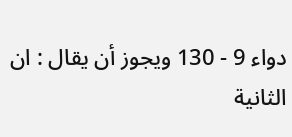دواء 9 - 130 ويجوز أن يقال : ان الثانية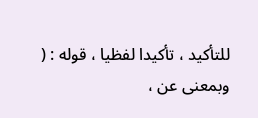للتأكيد ، تأكيدا لفظيا ، قوله : ( وبمعنى عن ،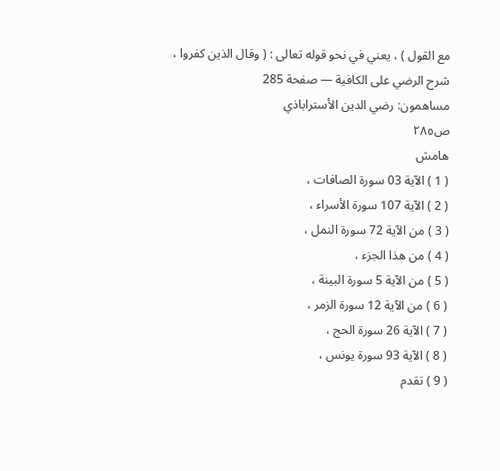مع القول ) ، يعني في نحو قوله تعالى : ( وقال الذين كفروا ،
شرح الرضي على الكافية — صفحة 285
مساهمون: رضي الدين الأستراباذي
ص٢٨٥
هامش
( 1 ) الآية 03 سورة الصافات ،
( 2 ) الآية 107 سورة الأسراء ،
( 3 ) من الآية 72 سورة النمل ،
( 4 ) من هذا الجزء ،
( 5 ) من الآية 5 سورة البينة ،
( 6 ) من الآية 12 سورة الزمر ،
( 7 ) الآية 26 سورة الحج ،
( 8 ) الآية 93 سورة يونس ،
( 9 ) تقدم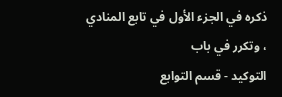ذكره في الجزء الأول في تابع المنادي ، وتكرر في باب
التوكيد - قسم التوابع